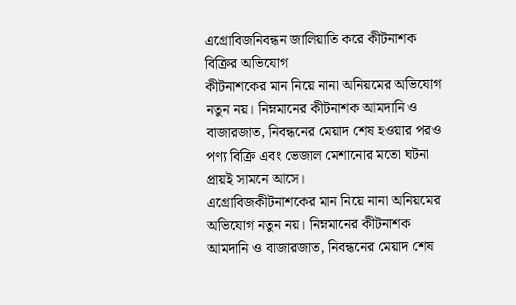এগ্রোবিজনিবন্ধন জালিয়াতি করে কীটনাশক বিক্রির অভিযোগ
কীটনাশকের মান নিয়ে নানা অনিয়মের অভিযোগ নতুন নয়। নিম্নমানের কীটনাশক আমদানি ও বাজারজাত, নিবন্ধনের মেয়াদ শেষ হওয়ার পরও পণ্য বিক্রি এবং ভেজাল মেশানোর মতো ঘটনা প্রায়ই সামনে আসে।
এগ্রোবিজকীটনাশকের মান নিয়ে নানা অনিয়মের অভিযোগ নতুন নয়। নিম্নমানের কীটনাশক আমদানি ও বাজারজাত, নিবন্ধনের মেয়াদ শেষ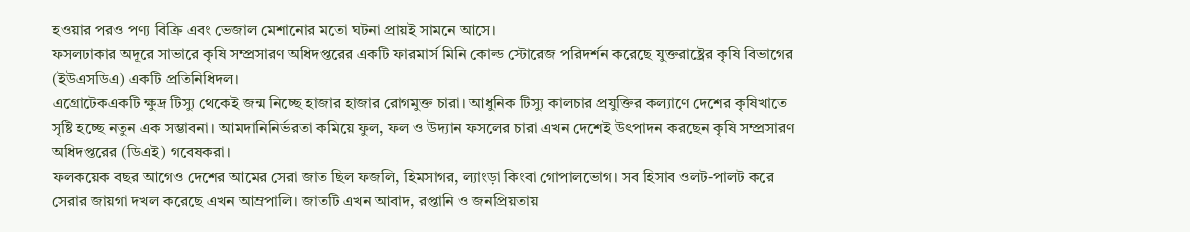হওয়ার পরও পণ্য বিক্রি এবং ভেজাল মেশানোর মতো ঘটনা প্রায়ই সামনে আসে।
ফসলঢাকার অদূরে সাভারে কৃষি সম্প্রসারণ অধিদপ্তরের একটি ফারমার্স মিনি কোল্ড স্টোরেজ পরিদর্শন করেছে যুক্তরাষ্ট্রের কৃষি বিভাগের (ইউএসডিএ) একটি প্রতিনিধিদল।
এগ্রোটেকএকটি ক্ষুদ্র টিস্যু থেকেই জন্ম নিচ্ছে হাজার হাজার রোগমুক্ত চারা। আধুনিক টিস্যু কালচার প্রযুক্তির কল্যাণে দেশের কৃষিখাতে সৃষ্টি হচ্ছে নতুন এক সম্ভাবনা। আমদানিনির্ভরতা কমিয়ে ফুল, ফল ও উদ্যান ফসলের চারা এখন দেশেই উৎপাদন করছেন কৃষি সম্প্রসারণ অধিদপ্তরের (ডিএই) গবেষকরা।
ফলকয়েক বছর আগেও দেশের আমের সেরা জাত ছিল ফজলি, হিমসাগর, ল্যাংড়া কিংবা গোপালভোগ। সব হিসাব ওলট-পালট করে সেরার জায়গা দখল করেছে এখন আম্রপালি। জাতটি এখন আবাদ, রপ্তানি ও জনপ্রিয়তায়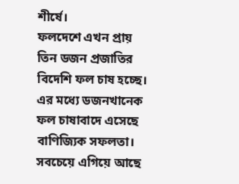শীর্ষে।
ফলদেশে এখন প্রায় তিন ডজন প্রজাতির বিদেশি ফল চাষ হচ্ছে। এর মধ্যে ডজনখানেক ফল চাষাবাদে এসেছে বাণিজ্যিক সফলতা। সবচেয়ে এগিয়ে আছে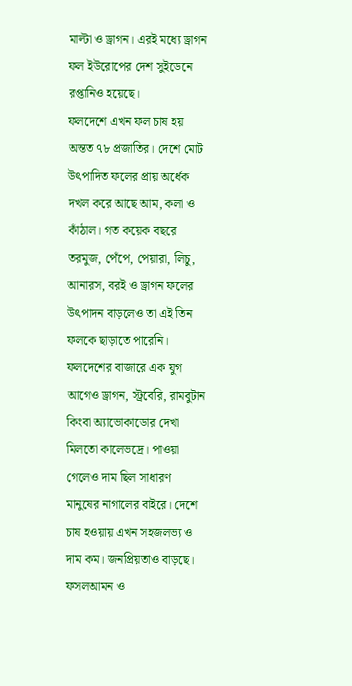মাল্টা ও ড্রাগন। এরই মধ্যে ড্রাগন ফল ইউরোপের দেশ সুইডেনে রপ্তানিও হয়েছে।
ফলদেশে এখন ফল চাষ হয় অন্তত ৭৮ প্রজাতির। দেশে মোট উৎপাদিত ফলের প্রায় অর্ধেক দখল করে আছে আম, কলা ও কাঁঠাল। গত কয়েক বছরে তরমুজ, পেঁপে, পেয়ারা, লিচু, আনারস, বরই ও ড্রাগন ফলের উৎপাদন বাড়লেও তা এই তিন ফলকে ছাড়াতে পারেনি।
ফলদেশের বাজারে এক যুগ আগেও ড্রাগন, স্ট্রবেরি, রামবুটান কিংবা অ্যাভোকাডোর দেখা মিলতো কালেভদ্রে। পাওয়া গেলেও দাম ছিল সাধারণ মানুষের নাগালের বাইরে। দেশে চাষ হওয়ায় এখন সহজলভ্য ও দাম কম। জনপ্রিয়তাও বাড়ছে।
ফসলআমন ও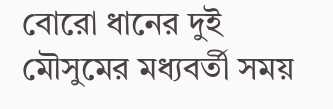বোরো ধানের দুই মৌসুমের মধ্যবর্তী সময়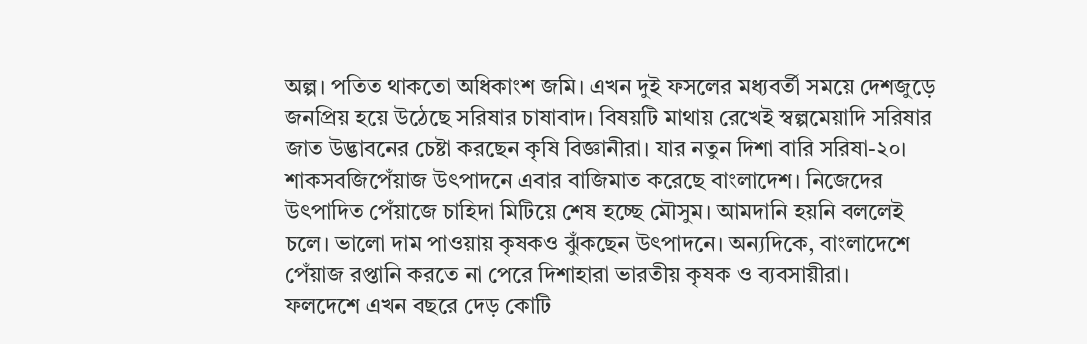অল্প। পতিত থাকতো অধিকাংশ জমি। এখন দুই ফসলের মধ্যবর্তী সময়ে দেশজুড়ে জনপ্রিয় হয়ে উঠেছে সরিষার চাষাবাদ। বিষয়টি মাথায় রেখেই স্বল্পমেয়াদি সরিষার জাত উদ্ভাবনের চেষ্টা করছেন কৃষি বিজ্ঞানীরা। যার নতুন দিশা বারি সরিষা-২০।
শাকসবজিপেঁয়াজ উৎপাদনে এবার বাজিমাত করেছে বাংলাদেশ। নিজেদের উৎপাদিত পেঁয়াজে চাহিদা মিটিয়ে শেষ হচ্ছে মৌসুম। আমদানি হয়নি বললেই চলে। ভালো দাম পাওয়ায় কৃষকও ঝুঁকছেন উৎপাদনে। অন্যদিকে, বাংলাদেশে পেঁয়াজ রপ্তানি করতে না পেরে দিশাহারা ভারতীয় কৃষক ও ব্যবসায়ীরা।
ফলদেশে এখন বছরে দেড় কোটি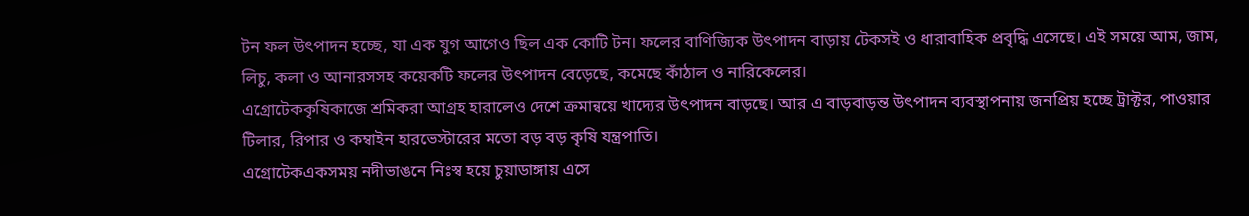টন ফল উৎপাদন হচ্ছে, যা এক যুগ আগেও ছিল এক কোটি টন। ফলের বাণিজ্যিক উৎপাদন বাড়ায় টেকসই ও ধারাবাহিক প্রবৃদ্ধি এসেছে। এই সময়ে আম, জাম, লিচু, কলা ও আনারসসহ কয়েকটি ফলের উৎপাদন বেড়েছে, কমেছে কাঁঠাল ও নারিকেলের।
এগ্রোটেককৃষিকাজে শ্রমিকরা আগ্রহ হারালেও দেশে ক্রমান্বয়ে খাদ্যের উৎপাদন বাড়ছে। আর এ বাড়বাড়ন্ত উৎপাদন ব্যবস্থাপনায় জনপ্রিয় হচ্ছে ট্রাক্টর, পাওয়ার টিলার, রিপার ও কম্বাইন হারভেস্টারের মতো বড় বড় কৃষি যন্ত্রপাতি।
এগ্রোটেকএকসময় নদীভাঙনে নিঃস্ব হয়ে চুয়াডাঙ্গায় এসে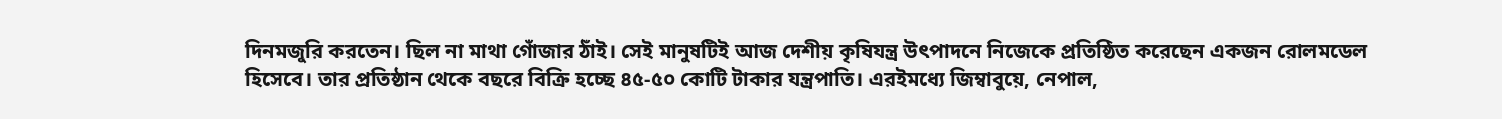দিনমজুরি করতেন। ছিল না মাথা গোঁজার ঠাঁই। সেই মানুষটিই আজ দেশীয় কৃষিযন্ত্র উৎপাদনে নিজেকে প্রতিষ্ঠিত করেছেন একজন রোলমডেল হিসেবে। তার প্রতিষ্ঠান থেকে বছরে বিক্রি হচ্ছে ৪৫-৫০ কোটি টাকার যন্ত্রপাতি। এরইমধ্যে জিম্বাবুয়ে, নেপাল,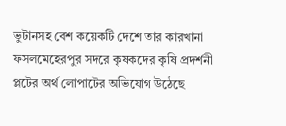ভুটানসহ বেশ কয়েকটি দেশে তার কারখানা
ফসলমেহেরপুর সদরে কৃষকদের কৃষি প্রদর্শনী প্লটের অর্থ লোপাটের অভিযোগ উঠেছে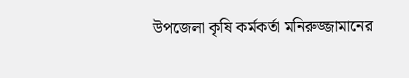উপজেলা কৃষি কর্মকর্তা মনিরুজ্জামানের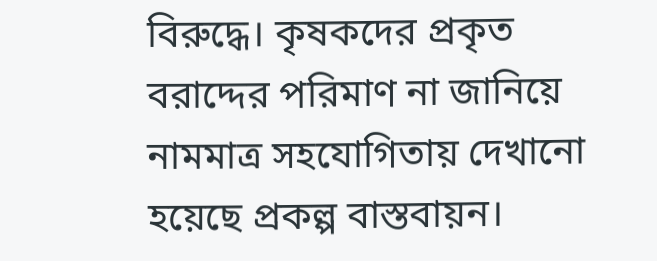বিরুদ্ধে। কৃষকদের প্রকৃত বরাদ্দের পরিমাণ না জানিয়ে নামমাত্র সহযোগিতায় দেখানো হয়েছে প্রকল্প বাস্তবায়ন।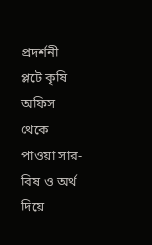প্রদর্শনী প্লটে কৃষি অফিস থেকে পাওয়া সার-বিষ ও অর্থ দিয়ে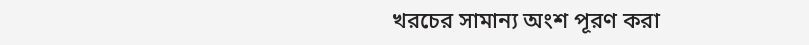খরচের সামান্য অংশ পূরণ করা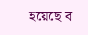হয়েছে ব